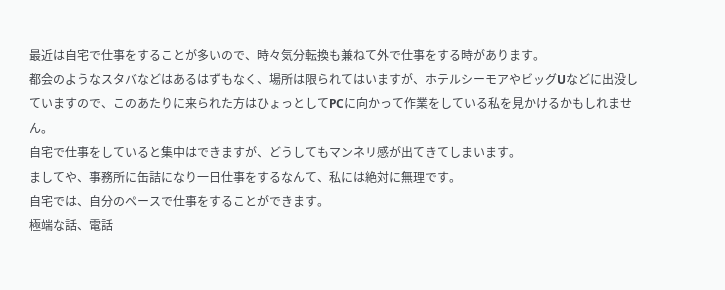最近は自宅で仕事をすることが多いので、時々気分転換も兼ねて外で仕事をする時があります。
都会のようなスタバなどはあるはずもなく、場所は限られてはいますが、ホテルシーモアやビッグUなどに出没していますので、このあたりに来られた方はひょっとしてPCに向かって作業をしている私を見かけるかもしれません。
自宅で仕事をしていると集中はできますが、どうしてもマンネリ感が出てきてしまいます。
ましてや、事務所に缶詰になり一日仕事をするなんて、私には絶対に無理です。
自宅では、自分のペースで仕事をすることができます。
極端な話、電話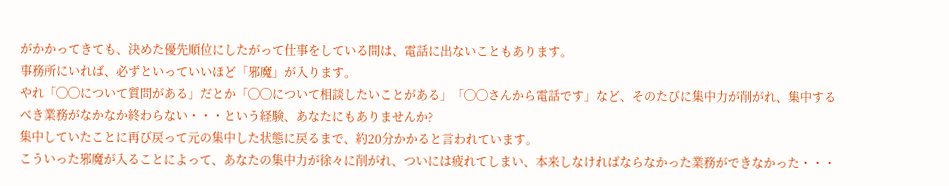がかかってきても、決めた優先順位にしたがって仕事をしている間は、電話に出ないこともあります。
事務所にいれば、必ずといっていいほど「邪魔」が入ります。
やれ「◯◯について質問がある」だとか「◯◯について相談したいことがある」「◯◯さんから電話です」など、そのたびに集中力が削がれ、集中するべき業務がなかなか終わらない・・・という経験、あなたにもありませんか?
集中していたことに再び戻って元の集中した状態に戻るまで、約20分かかると言われています。
こういった邪魔が入ることによって、あなたの集中力が徐々に削がれ、ついには疲れてしまい、本来しなければならなかった業務ができなかった・・・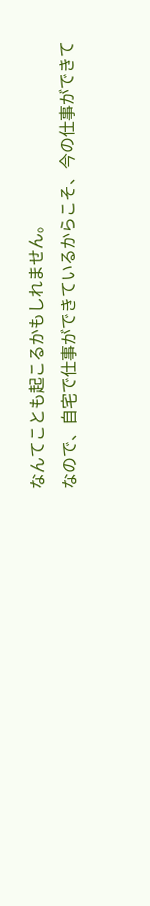なんてことも起こるかもしれません。
なので、自宅で仕事ができているからこそ、今の仕事ができて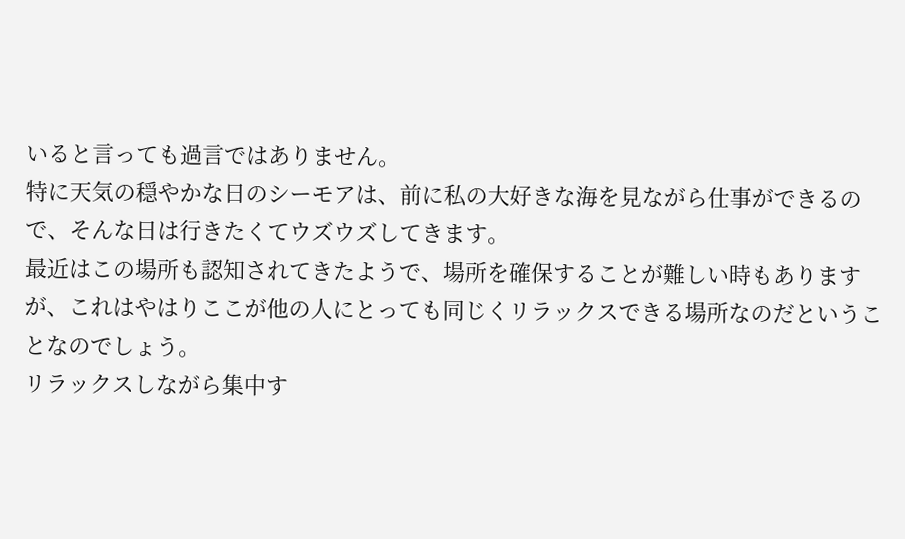いると言っても過言ではありません。
特に天気の穏やかな日のシーモアは、前に私の大好きな海を見ながら仕事ができるので、そんな日は行きたくてウズウズしてきます。
最近はこの場所も認知されてきたようで、場所を確保することが難しい時もありますが、これはやはりここが他の人にとっても同じくリラックスできる場所なのだということなのでしょう。
リラックスしながら集中す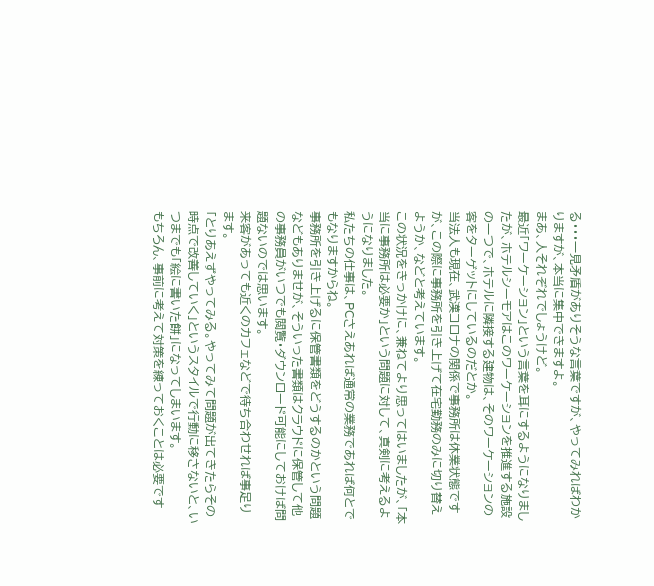る・・・一見矛盾がありそうな言葉ですが、やってみればわかりますが、本当に集中できますよ。
まあ、人それぞれでしょうけど。
最近「ワーケーション」という言葉を耳にするようになりましたが、ホテルシーモアはこのワーケーションを推進する施設の一つで、ホテルに隣接する建物は、そのワーケーションの客をターゲットにしているのだとか。
当法人も現在、武漢コロナの関係で事務所は休業状態ですが、この際に事務所を引き上げて在宅勤務のみに切り替えようか、などと考えています。
この状況をきっかけに、兼ねてより思ってはいましたが、「本当に事務所は必要か」という問題に対して、真剣に考えるようになりました。
私たちの仕事は、PCさえあれば通常の業務であれば何とでもなりますからね。
事務所を引き上げるに保管書類をどうするのかという問題などもありませが、そういった書類はクラウドに保管して他の事務員がいつでも閲覧・ダウンロード可能にしておけば問題ないのでは思います。
来客があっても近くのカフェなどで待ち合わせれば事足ります。
「とりあえずやってみる。やってみて問題が出てきたらその時点で改善していく」というスタイルで行動に移さないと、いつまでも「絵に書いた餅」になってしまいます。
もちろん、事前に考えて対策を練っておくことは必要です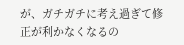が、ガチガチに考え過ぎて修正が利かなくなるの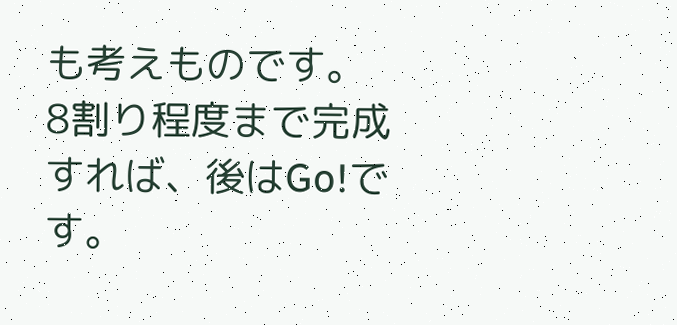も考えものです。
8割り程度まで完成すれば、後はGo!です。